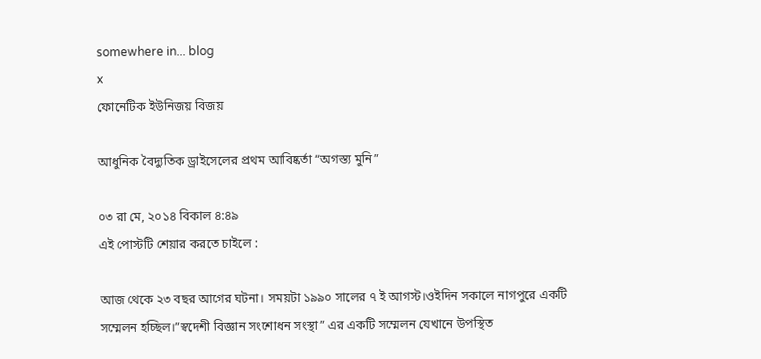somewhere in... blog
x
ফোনেটিক ইউনিজয় বিজয়

আধুনিক বৈদ্যুতিক ড্রাইসেলের প্রথম আবিষ্কর্তা “অগস্ত্য মুনি”

০৩ রা মে, ২০১৪ বিকাল ৪:৪৯
এই পোস্টটি শেয়ার করতে চাইলে :

আজ থেকে ২৩ বছর আগের ঘটনা। সময়টা ১৯৯০ সালের ৭ ই আগস্ট।ওইদিন সকালে নাগপুরে একটি সম্মেলন হচ্ছিল।”স্বদেশী বিজ্ঞান সংশোধন সংস্থা” এর একটি সম্মেলন যেখানে উপস্থিত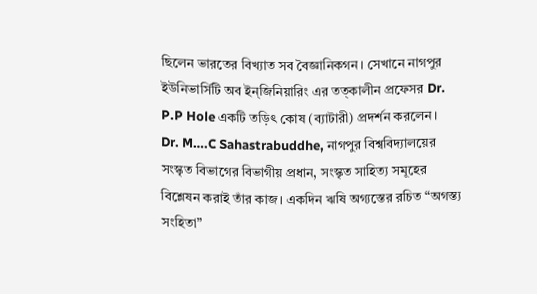ছিলেন ভারতের বিখ্যাত সব বৈজ্ঞানিকগন। সেখানে নাগপুর ইউনিভার্সিটি অব ইন্জিনিয়ারিং এর তত্কালীন প্রফেসর Dr. P.P Hole একটি তড়িৎ কোষ (ব্যাটারী) প্রদর্শন করলেন।
Dr. M….C Sahastrabuddhe, নাগপুর বিশ্ববিদ্যালয়ের সংস্কৃত বিভাগের বিভাগীয় প্রধান, সংস্কৃত সাহিত্য সমূহের বিশ্লেষন করাই তাঁর কাজ। একদিন ঋষি অগ্যস্তের রচিত “অগস্ত্য সংহিতা”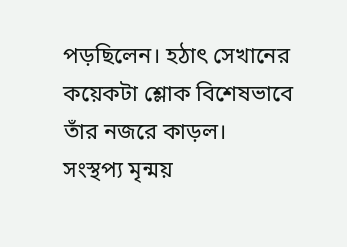পড়ছিলেন। হঠাৎ সেখানের কয়েকটা শ্লোক বিশেষভাবে তাঁর নজরে কাড়ল।
সংস্থপ্য মৃন্ময়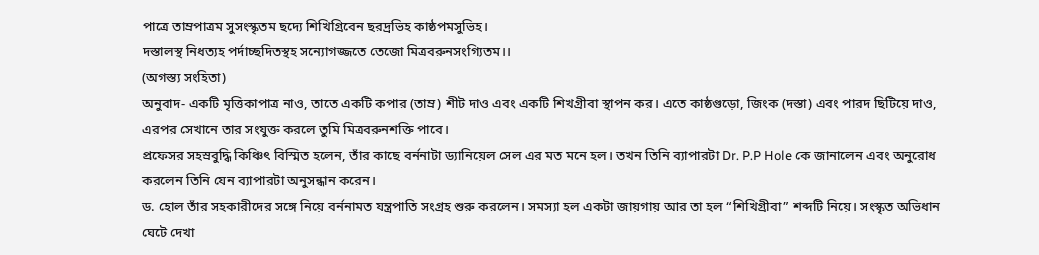পাত্রে তাম্রপাত্রম সুসংস্কৃতম ছদ্যে শিখিগ্রিবেন ছরদ্রভিহ কাষ্ঠপমসুভিহ।
দস্তালস্থ নিধত্যহ পর্দাচ্ছদিতস্থহ সন্যোগজ্জতে তেজো মিত্রবরুনসংগ্যিতম।।
(অগস্ত্য সংহিতা)
অনুবাদ- একটি মৃত্তিকাপাত্র নাও, তাতে একটি কপার (তাম্র) শীট দাও এবং একটি শিখগ্রীবা স্থাপন কর। এতে কাষ্ঠগুড়ো, জিংক (দস্তা) এবং পারদ ছিটিয়ে দাও, এরপর সেখানে তার সংযুক্ত করলে তুমি মিত্রবরুনশক্তি পাবে।
প্রফেসর সহস্রবুদ্ধি কিঞ্চিৎ বিস্মিত হলেন, তাঁর কাছে বর্ননাটা ড্যানিয়েল সেল এর মত মনে হল। তখন তিনি ব্যাপারটা Dr. P.P Hole কে জানালেন এবং অনুরোধ করলেন তিনি যেন ব্যাপারটা অনুসন্ধান করেন।
ড. হোল তাঁর সহকারীদের সঙ্গে নিয়ে বর্ননামত যন্ত্রপাতি সংগ্রহ শুরু করলেন। সমস্যা হল একটা জায়গায় আর তা হল “শিখিগ্রীবা” শব্দটি নিয়ে। সংস্কৃত অভিধান ঘেটে দেখা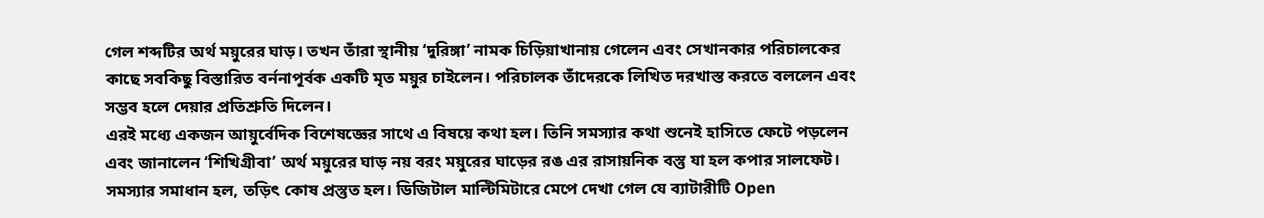গেল শব্দটির অর্থ ময়ুরের ঘাড়। তখন তাঁরা স্থানীয় ‘দুরিঙ্গা’ নামক চিড়িয়াখানায় গেলেন এবং সেখানকার পরিচালকের কাছে সবকিছু বিস্তারিত বর্ননাপূর্বক একটি মৃত ময়ুর চাইলেন। পরিচালক তাঁদেরকে লিখিত দরখাস্ত করতে বললেন এবং সম্ভব হলে দেয়ার প্রতিশ্রুতি দিলেন।
এরই মধ্যে একজন আয়ুর্বেদিক বিশেষজ্ঞের সাথে এ বিষয়ে কথা হল। তিনি সমস্যার কথা শুনেই হাসিতে ফেটে পড়লেন এবং জানালেন ‘শিখিগ্রীবা’ অর্থ ময়ুরের ঘাড় নয় বরং ময়ুরের ঘাড়ের রঙ এর রাসায়নিক বস্তু যা হল কপার সালফেট। সমস্যার সমাধান হল, তড়িৎ কোষ প্রস্তুত হল। ডিজিটাল মাল্টিমিটারে মেপে দেখা গেল যে ব্যাটারীটি Open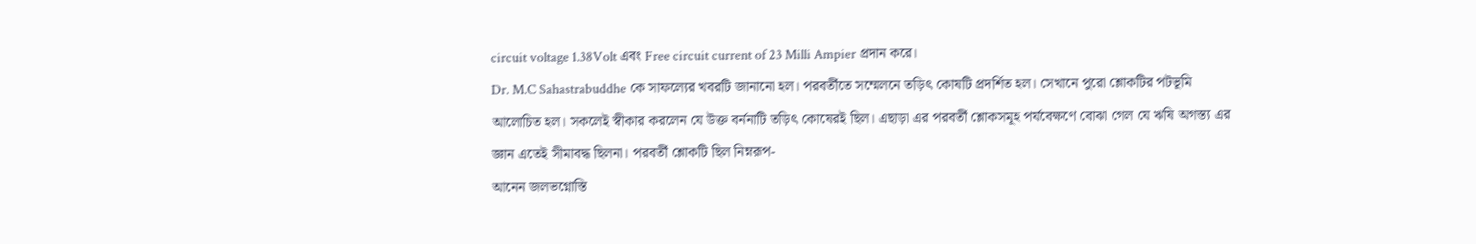circuit voltage 1.38Volt এবং Free circuit current of 23 Milli Ampier প্রদান করে।
Dr. M.C Sahastrabuddhe কে সাফল্যের খবরটি জানানো হল। পরবর্তীতে সম্মেলনে তড়িৎ কোষটি প্রদর্শিত হল। সেখানে পুরো শ্লোকটির পটভূমি আলোচিত হল। সকলেই স্বীকার করলেন যে উক্ত বর্ননাটি তড়িৎ কোষেরই ছিল। এছাড়া এর পরবর্তী শ্লোকসমূহ পর্যবেক্ষণে বোঝা গেল যে ঋষি অগস্ত্য এর জ্ঞান এতেই সীমাবদ্ধ ছিলনা। পরবর্তী শ্লোকটি ছিল নিম্নরূপ-
আনেন জলভগ্নোস্তি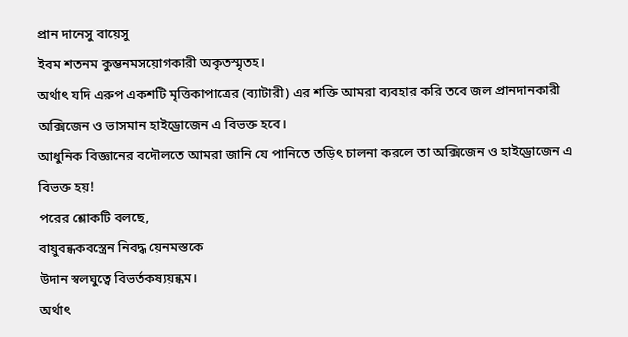প্রান দানেসু বায়েসু
ইবম শতনম কুম্ভনমসয়োগকারী অকৃতস্মৃতহ।
অর্থাৎ যদি এরুপ একশটি মৃত্তিকাপাত্রের (ব্যাটারী) এর শক্তি আমরা ব্যবহার করি তবে জল প্রানদানকারী অক্সিজেন ও ভাসমান হাইড্রোজেন এ বিভক্ত হবে।
আধুনিক বিজ্ঞানের বদৌলতে আমরা জানি যে পানিতে তড়িৎ চালনা করলে তা অক্সিজেন ও হাইড্রোজেন এ বিভক্ত হয়!
পরের শ্লোকটি বলছে,
বায়ুবন্ধকবস্ত্রেন নিবদ্ধ য়েনমস্তকে
উদান স্বলঘুত্বে বিভর্তকষ্যয়ন্কম।
অর্থাৎ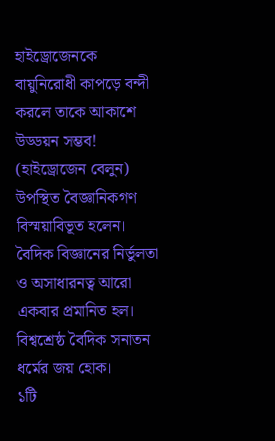হাইড্রোজেনকে বায়ুনিরোধী কাপড়ে বন্দী করলে তাকে আকাশে উড্ডয়ন সম্ভব! (হাইড্রোজেন বেলুন)
উপস্থিত বৈজ্ঞানিকগণ বিস্ময়াবিভূত হলেন। বৈদিক বিজ্ঞানের নির্ভুলতা ও অসাধারনত্ব আরো একবার প্রমানিত হল।
বিশ্বশ্রেষ্ঠ বৈদিক সনাতন ধর্মের জয় হোক।
১টি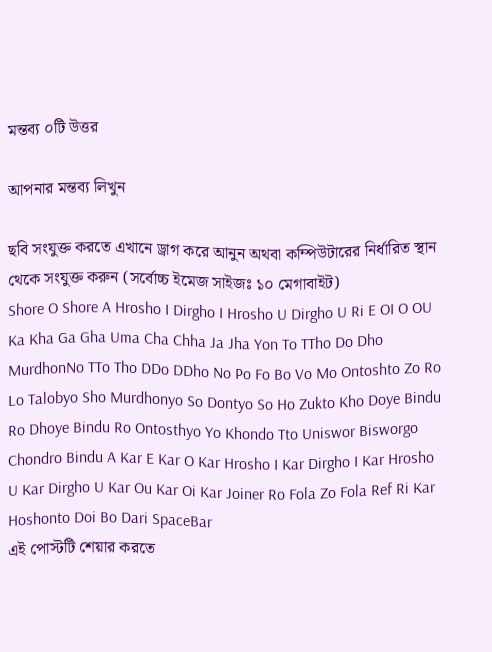মন্তব্য ০টি উত্তর

আপনার মন্তব্য লিখুন

ছবি সংযুক্ত করতে এখানে ড্রাগ করে আনুন অথবা কম্পিউটারের নির্ধারিত স্থান থেকে সংযুক্ত করুন (সর্বোচ্চ ইমেজ সাইজঃ ১০ মেগাবাইট)
Shore O Shore A Hrosho I Dirgho I Hrosho U Dirgho U Ri E OI O OU Ka Kha Ga Gha Uma Cha Chha Ja Jha Yon To TTho Do Dho MurdhonNo TTo Tho DDo DDho No Po Fo Bo Vo Mo Ontoshto Zo Ro Lo Talobyo Sho Murdhonyo So Dontyo So Ho Zukto Kho Doye Bindu Ro Dhoye Bindu Ro Ontosthyo Yo Khondo Tto Uniswor Bisworgo Chondro Bindu A Kar E Kar O Kar Hrosho I Kar Dirgho I Kar Hrosho U Kar Dirgho U Kar Ou Kar Oi Kar Joiner Ro Fola Zo Fola Ref Ri Kar Hoshonto Doi Bo Dari SpaceBar
এই পোস্টটি শেয়ার করতে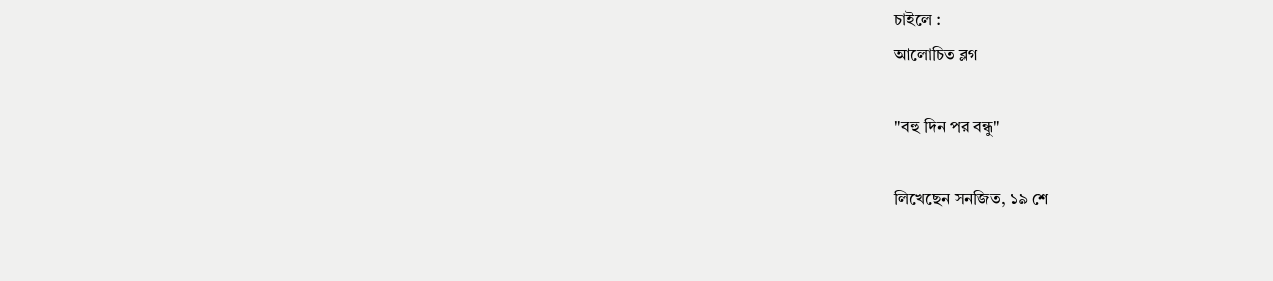চাইলে :
আলোচিত ব্লগ

"বহু দিন পর বন্ধু"

লিখেছেন সনজিত, ১৯ শে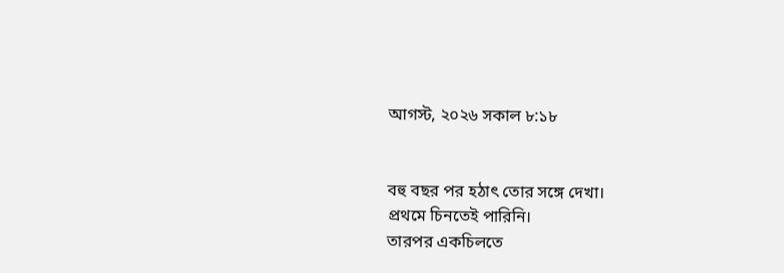আগস্ট, ২০২৬ সকাল ৮:১৮


বহু বছর পর হঠাৎ তোর সঙ্গে দেখা।
প্রথমে চিনতেই পারিনি।
তারপর একচিলতে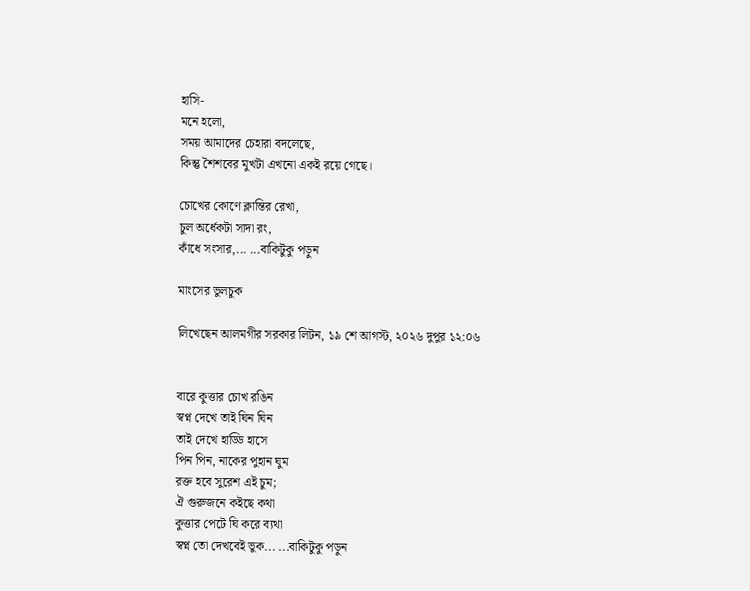হাসি-
মনে হলো,
সময় আমাদের চেহারা বদলেছে,
কিন্তু শৈশবের মুখটা এখনো একই রয়ে গেছে।

চোখের কোণে ক্লান্তির রেখা,
চুল অর্ধেকটা সাদা রং,
কাঁধে সংসার,... ...বাকিটুকু পড়ুন

মাংসের ভুলচুক

লিখেছেন আলমগীর সরকার লিটন, ১৯ শে আগস্ট, ২০২৬ দুপুর ১২:০৬


বারে কুত্তার চোখ রঙিন
স্বপ্ন দেখে তাই ঘিন ঘিন
তাই দেখে হাড্ডি হাসে
পিন পিন, নাকের পুহান ঘুম
রক্ত হবে সুরেশ এই চুম;
ঐ গুরুজনে কইছে কথা
কুত্তার পেটে ঘি করে ব্যথা
স্বপ্ন তো দেখবেই ভুক... ...বাকিটুকু পড়ুন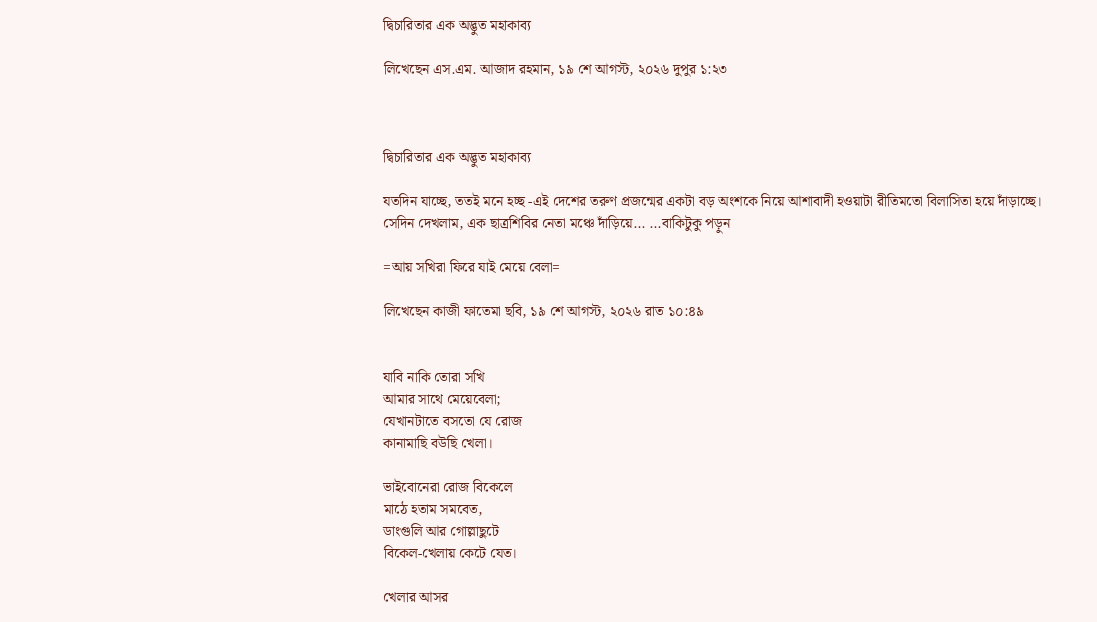দ্বিচারিতার এক অদ্ভুত মহাকাব্য

লিখেছেন এস.এম. আজাদ রহমান, ১৯ শে আগস্ট, ২০২৬ দুপুর ১:২৩



দ্বিচারিতার এক অদ্ভুত মহাকাব্য

যতদিন যাচ্ছে, ততই মনে হচ্ছ -এই দেশের তরুণ প্রজন্মের একটা বড় অংশকে নিয়ে আশাবাদী হওয়াটা রীতিমতো বিলাসিতা হয়ে দাঁড়াচ্ছে।
সেদিন দেখলাম, এক ছাত্রশিবির নেতা মঞ্চে দাঁড়িয়ে... ...বাকিটুকু পড়ুন

=আয় সখিরা ফিরে যাই মেয়ে বেলা=

লিখেছেন কাজী ফাতেমা ছবি, ১৯ শে আগস্ট, ২০২৬ রাত ১০:৪৯


যাবি নাকি তোরা সখি
আমার সাথে মেয়েবেলা;
যেখানটাতে বসতো যে রোজ
কানামাছি বউছি খেলা।

ভাইবোনেরা রোজ বিকেলে
মাঠে হতাম সমবেত,
ডাংগুলি আর গোল্লাছুটে
বিকেল-খেলায় কেটে যেত।

খেলার আসর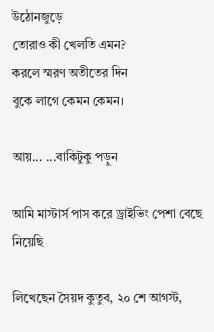উঠোনজুড়ে
তোরাও কী খেলতি এমন?
করলে স্মরণ অতীতের দিন
বুকে লাগে কেমন কেমন।

আয়... ...বাকিটুকু পড়ুন

আমি মাস্টার্স পাস করে ড্রাইভিং পেশা বেছে নিয়েছি

লিখেছেন সৈয়দ কুতুব, ২০ শে আগস্ট,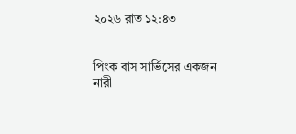২০২৬ রাত ১২:৪৩


পিংক বাস সার্ভিসের একজন নারী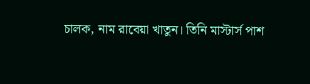চালক, নাম রাবেয়া খাতুন। তিনি মাস্টার্স পাশ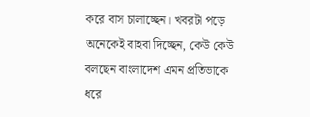করে বাস চালাচ্ছেন। খবরটা পড়ে অনেকেই বাহবা দিচ্ছেন, কেউ কেউ বলছেন বাংলাদেশ এমন প্রতিভাকে ধরে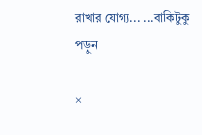রাখার যোগ্য... ...বাকিটুকু পড়ুন

×